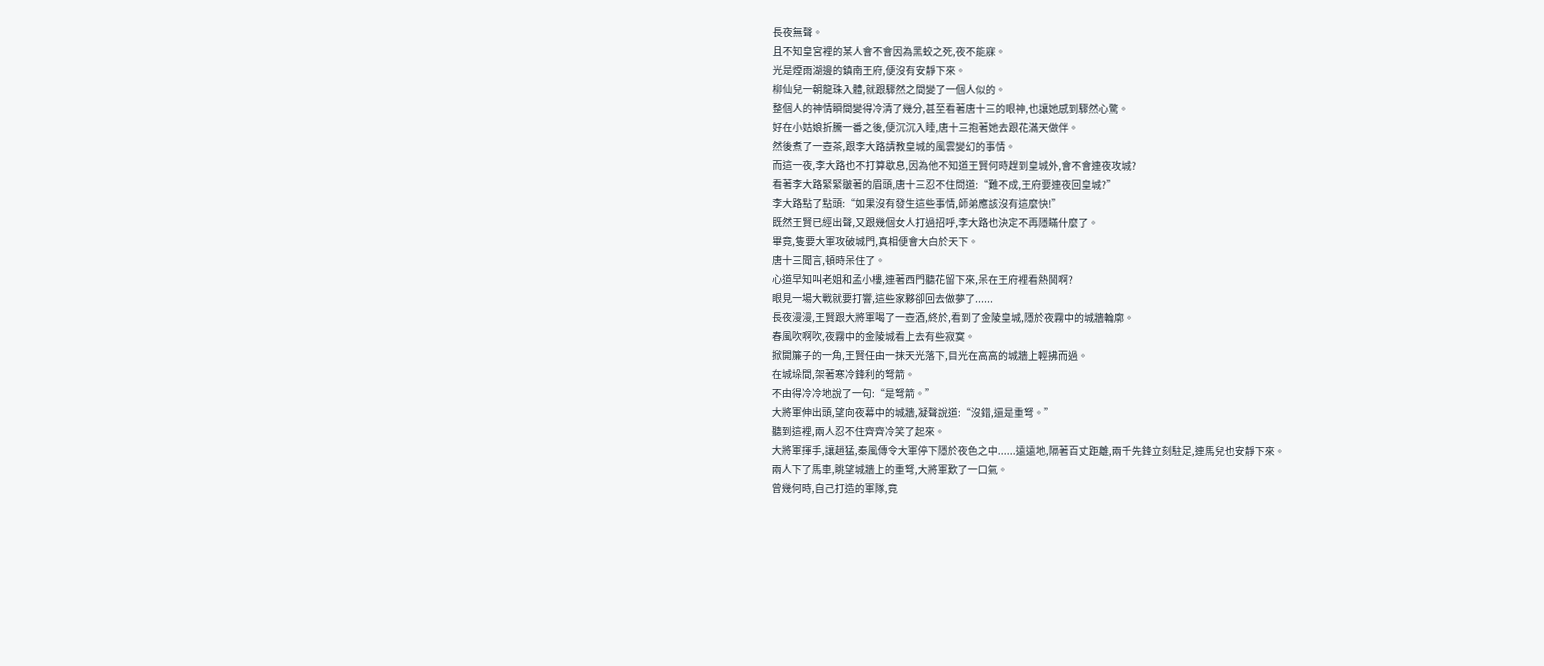長夜無聲。
且不知皇宮裡的某人會不會因為黑蛟之死,夜不能寐。
光是煙雨湖邊的鎮南王府,便沒有安靜下來。
柳仙兒一朝龍珠入體,就跟驟然之間變了一個人似的。
整個人的神情瞬間變得冷清了幾分,甚至看著唐十三的眼神,也讓她感到驟然心驚。
好在小姑娘折騰一番之後,便沉沉入睡,唐十三抱著她去跟花滿天做伴。
然後煮了一壺茶,跟李大路請教皇城的風雲變幻的事情。
而這一夜,李大路也不打算歇息,因為他不知道王賢何時趕到皇城外,會不會連夜攻城?
看著李大路緊緊皺著的眉頭,唐十三忍不住問道:“難不成,王府要連夜回皇城?”
李大路點了點頭:“如果沒有發生這些事情,師弟應該沒有這麼快!”
既然王賢已經出聲,又跟幾個女人打過招呼,李大路也決定不再隱瞞什麼了。
畢竟,隻要大軍攻破城門,真相便會大白於天下。
唐十三聞言,頓時呆住了。
心道早知叫老姐和孟小樓,連著西門聽花留下來,呆在王府裡看熱鬨啊?
眼見一場大戰就要打響,這些家夥卻回去做夢了......
長夜漫漫,王賢跟大將軍喝了一壺酒,終於,看到了金陵皇城,隱於夜霧中的城牆輪廓。
春風吹啊吹,夜霧中的金陵城看上去有些寂寞。
掀開簾子的一角,王賢任由一抹天光落下,目光在高高的城牆上輕拂而過。
在城垛間,架著寒冷鋒利的弩箭。
不由得冷冷地說了一句:“是弩箭。”
大將軍伸出頭,望向夜幕中的城牆,凝聲說道:“沒錯,還是重弩。”
聽到這裡,兩人忍不住齊齊冷笑了起來。
大將軍揮手,讓趙猛,秦風傳令大軍停下隱於夜色之中......遠遠地,隔著百丈距離,兩千先鋒立刻駐足,連馬兒也安靜下來。
兩人下了馬車,眺望城牆上的重弩,大將軍歎了一口氣。
曾幾何時,自己打造的軍隊,竟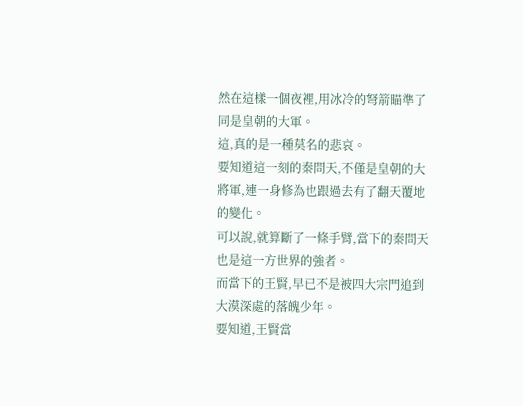然在這樣一個夜裡,用冰冷的弩箭瞄準了同是皇朝的大軍。
這,真的是一種莫名的悲哀。
要知道這一刻的秦問天,不僅是皇朝的大將軍,連一身修為也跟過去有了翻天覆地的變化。
可以說,就算斷了一條手臂,當下的秦問天也是這一方世界的強者。
而當下的王賢,早已不是被四大宗門追到大漠深處的落魄少年。
要知道,王賢當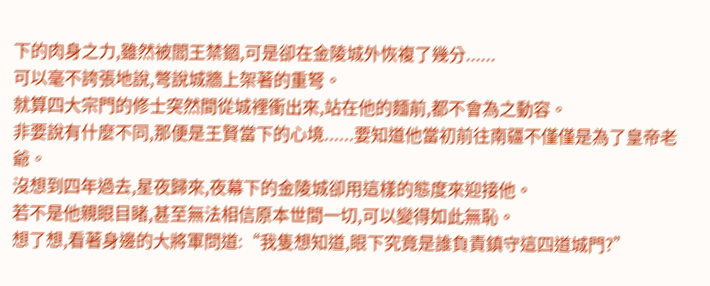下的肉身之力,雖然被閻王禁錮,可是卻在金陵城外恢複了幾分......
可以毫不誇張地說,彆說城牆上架著的重弩。
就算四大宗門的修士突然間從城裡衝出來,站在他的麵前,都不會為之動容。
非要說有什麼不同,那便是王賢當下的心境......要知道他當初前往南疆不僅僅是為了皇帝老爺。
沒想到四年過去,星夜歸來,夜幕下的金陵城卻用這樣的態度來迎接他。
若不是他親眼目睹,甚至無法相信原本世間一切,可以變得如此無恥。
想了想,看著身邊的大將軍問道:“我隻想知道,眼下究竟是誰負責鎮守這四道城門?”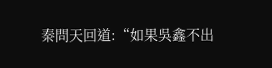秦問天回道:“如果吳鑫不出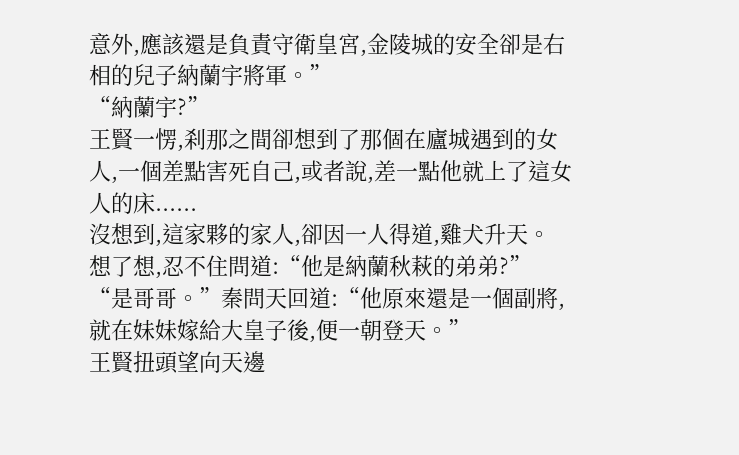意外,應該還是負責守衛皇宮,金陵城的安全卻是右相的兒子納蘭宇將軍。”
“納蘭宇?”
王賢一愣,刹那之間卻想到了那個在廬城遇到的女人,一個差點害死自己,或者說,差一點他就上了這女人的床......
沒想到,這家夥的家人,卻因一人得道,雞犬升天。
想了想,忍不住問道:“他是納蘭秋萩的弟弟?”
“是哥哥。”秦問天回道:“他原來還是一個副將,就在妹妹嫁給大皇子後,便一朝登天。”
王賢扭頭望向天邊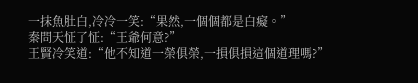一抹魚肚白,冷冷一笑:“果然,一個個都是白癡。”
秦問天怔了怔:“王爺何意?”
王賢冷笑道:“他不知道一榮俱榮,一損俱損這個道理嗎?”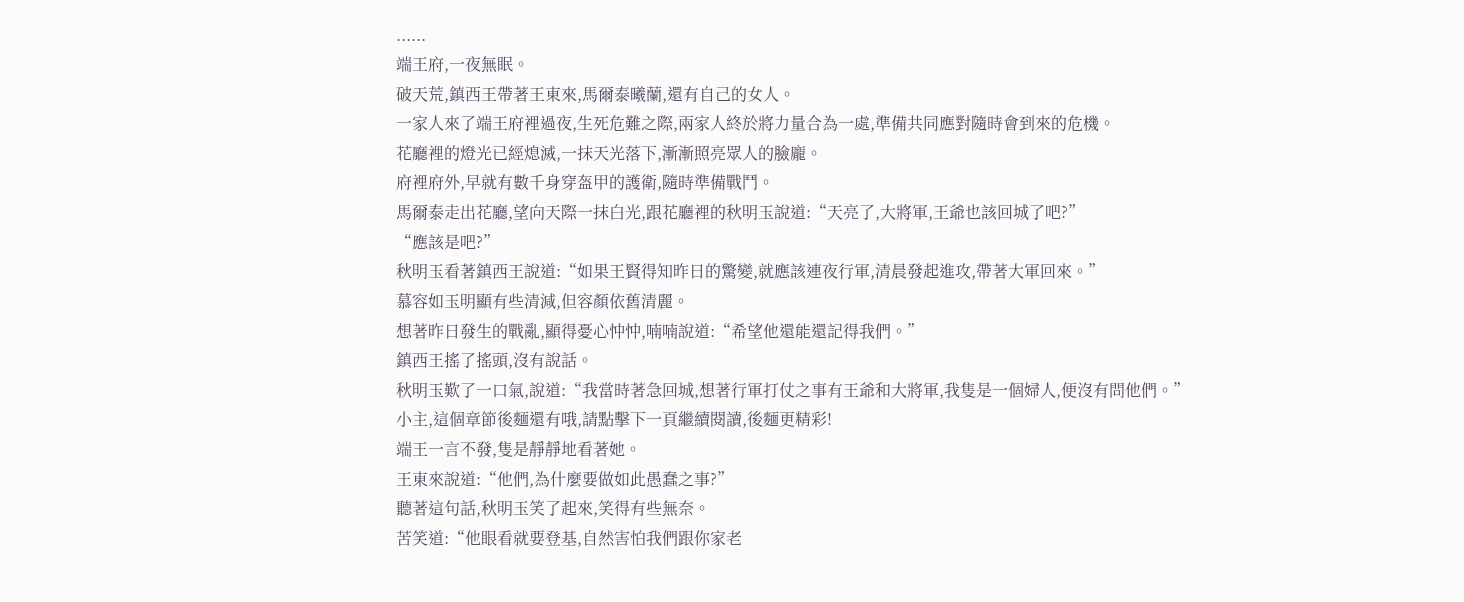......
端王府,一夜無眠。
破天荒,鎮西王帶著王東來,馬爾泰曦蘭,還有自己的女人。
一家人來了端王府裡過夜,生死危難之際,兩家人終於將力量合為一處,準備共同應對隨時會到來的危機。
花廳裡的燈光已經熄滅,一抹天光落下,漸漸照亮眾人的臉龐。
府裡府外,早就有數千身穿盔甲的護衛,隨時準備戰鬥。
馬爾泰走出花廳,望向天際一抹白光,跟花廳裡的秋明玉說道:“天亮了,大將軍,王爺也該回城了吧?”
“應該是吧?”
秋明玉看著鎮西王說道:“如果王賢得知昨日的驚變,就應該連夜行軍,清晨發起進攻,帶著大軍回來。”
慕容如玉明顯有些清減,但容顏依舊清麗。
想著昨日發生的戰亂,顯得憂心忡忡,喃喃說道:“希望他還能還記得我們。”
鎮西王搖了搖頭,沒有說話。
秋明玉歎了一口氣,說道:“我當時著急回城,想著行軍打仗之事有王爺和大將軍,我隻是一個婦人,便沒有問他們。”
小主,這個章節後麵還有哦,請點擊下一頁繼續閱讀,後麵更精彩!
端王一言不發,隻是靜靜地看著她。
王東來說道:“他們,為什麼要做如此愚蠢之事?”
聽著這句話,秋明玉笑了起來,笑得有些無奈。
苦笑道:“他眼看就要登基,自然害怕我們跟你家老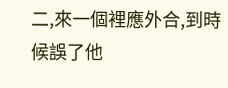二,來一個裡應外合,到時候誤了他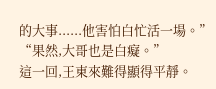的大事......他害怕白忙活一場。”
“果然,大哥也是白癡。”
這一回,王東來難得顯得平靜。